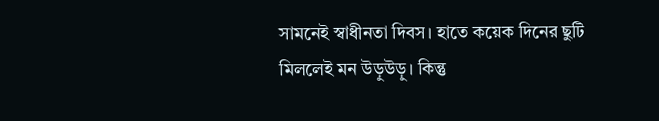সামনেই স্বাধীনতা দিবস। হাতে কয়েক দিনের ছুটি মিললেই মন উড়ুউড়ু। কিন্তু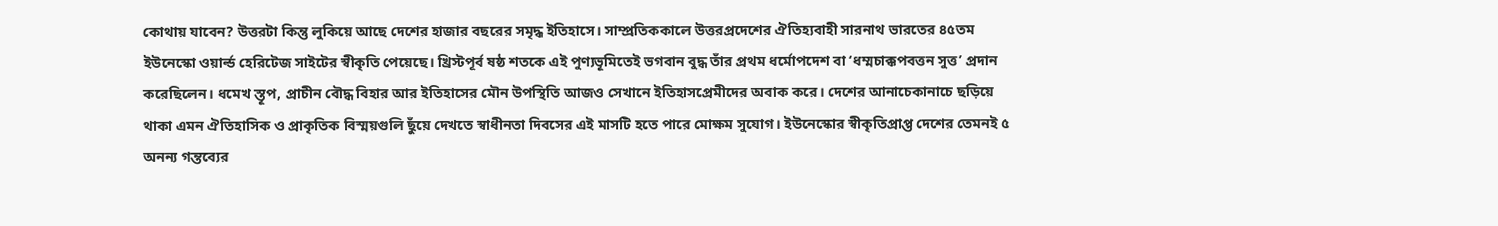কোথায় যাবেন? উত্তরটা কিন্তু লুকিয়ে আছে দেশের হাজার বছরের সমৃদ্ধ ইতিহাসে। সাম্প্রতিককালে উত্তরপ্রদেশের ঐতিহ্যবাহী সারনাথ ভারতের ৪৫তম ইউনেস্কো ওয়ার্ল্ড হেরিটেজ সাইটের স্বীকৃতি পেয়েছে। খ্রিস্টপূর্ব ষষ্ঠ শতকে এই পুণ্যভূমিতেই ভগবান বুদ্ধ তাঁর প্রথম ধর্মোপদেশ বা ‘ধম্মচাক্কপবত্তন সুত্ত’ প্রদান করেছিলেন। ধমেখ স্তূপ, প্রাচীন বৌদ্ধ বিহার আর ইতিহাসের মৌন উপস্থিতি আজও সেখানে ইতিহাসপ্রেমীদের অবাক করে। দেশের আনাচেকানাচে ছড়িয়ে থাকা এমন ঐতিহাসিক ও প্রাকৃতিক বিস্ময়গুলি ছুঁয়ে দেখতে স্বাধীনতা দিবসের এই মাসটি হতে পারে মোক্ষম সুযোগ। ইউনেস্কোর স্বীকৃতিপ্রাপ্ত দেশের তেমনই ৫ অনন্য গন্তব্যের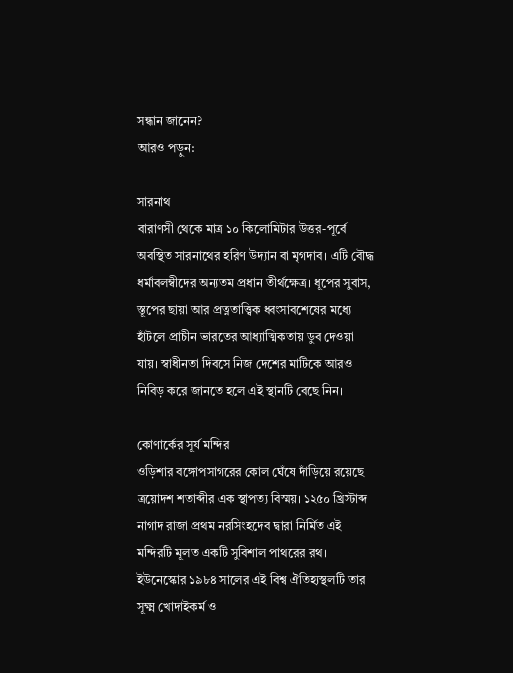সন্ধান জানেন?
আরও পড়ুন:

সারনাথ
বারাণসী থেকে মাত্র ১০ কিলোমিটার উত্তর-পূর্বে অবস্থিত সারনাথের হরিণ উদ্যান বা মৃগদাব। এটি বৌদ্ধ ধর্মাবলম্বীদের অন্যতম প্রধান তীর্থক্ষেত্র। ধূপের সুবাস, স্তূপের ছায়া আর প্রত্নতাত্ত্বিক ধ্বংসাবশেষের মধ্যে হাঁটলে প্রাচীন ভারতের আধ্যাত্মিকতায় ডুব দেওয়া যায়। স্বাধীনতা দিবসে নিজ দেশের মাটিকে আরও নিবিড় করে জানতে হলে এই স্থানটি বেছে নিন।

কোণার্কের সূর্য মন্দির
ওড়িশার বঙ্গোপসাগরের কোল ঘেঁষে দাঁড়িয়ে রয়েছে ত্রয়োদশ শতাব্দীর এক স্থাপত্য বিস্ময়। ১২৫০ খ্রিস্টাব্দ নাগাদ রাজা প্রথম নরসিংহদেব দ্বারা নির্মিত এই মন্দিরটি মূলত একটি সুবিশাল পাথরের রথ। ইউনেস্কোর ১৯৮৪ সালের এই বিশ্ব ঐতিহ্যস্থলটি তার সূক্ষ্ম খোদাইকর্ম ও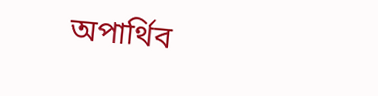অপার্থিব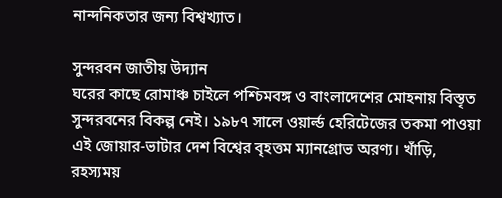নান্দনিকতার জন্য বিশ্বখ্যাত।

সুন্দরবন জাতীয় উদ্যান
ঘরের কাছে রোমাঞ্চ চাইলে পশ্চিমবঙ্গ ও বাংলাদেশের মোহনায় বিস্তৃত সুন্দরবনের বিকল্প নেই। ১৯৮৭ সালে ওয়ার্ল্ড হেরিটেজের তকমা পাওয়া এই জোয়ার-ভাটার দেশ বিশ্বের বৃহত্তম ম্যানগ্রোভ অরণ্য। খাঁড়ি, রহস্যময়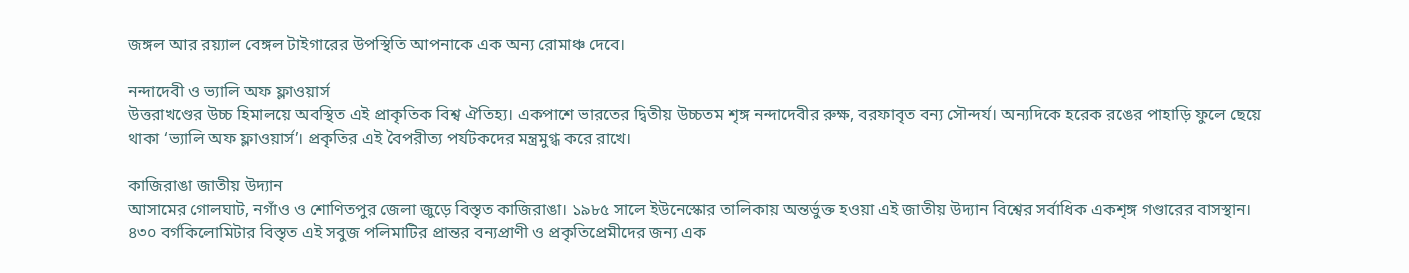জঙ্গল আর রয়্যাল বেঙ্গল টাইগারের উপস্থিতি আপনাকে এক অন্য রোমাঞ্চ দেবে।

নন্দাদেবী ও ভ্যালি অফ ফ্লাওয়ার্স
উত্তরাখণ্ডের উচ্চ হিমালয়ে অবস্থিত এই প্রাকৃতিক বিশ্ব ঐতিহ্য। একপাশে ভারতের দ্বিতীয় উচ্চতম শৃঙ্গ নন্দাদেবীর রুক্ষ, বরফাবৃত বন্য সৌন্দর্য। অন্যদিকে হরেক রঙের পাহাড়ি ফুলে ছেয়ে থাকা ‘ভ্যালি অফ ফ্লাওয়ার্স’। প্রকৃতির এই বৈপরীত্য পর্যটকদের মন্ত্রমুগ্ধ করে রাখে।

কাজিরাঙা জাতীয় উদ্যান
আসামের গোলঘাট, নগাঁও ও শোণিতপুর জেলা জুড়ে বিস্তৃত কাজিরাঙা। ১৯৮৫ সালে ইউনেস্কোর তালিকায় অন্তর্ভুক্ত হওয়া এই জাতীয় উদ্যান বিশ্বের সর্বাধিক একশৃঙ্গ গণ্ডারের বাসস্থান। ৪৩০ বর্গকিলোমিটার বিস্তৃত এই সবুজ পলিমাটির প্রান্তর বন্যপ্রাণী ও প্রকৃতিপ্রেমীদের জন্য এক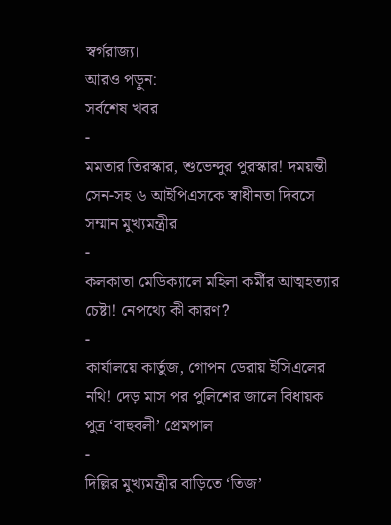স্বর্গরাজ্য।
আরও পড়ুন:
সর্বশেষ খবর
-
মমতার তিরস্কার, শুভেন্দুর পুরস্কার! দময়ন্তী সেন-সহ ৬ আইপিএসকে স্বাধীনতা দিবসে সম্মান মুখ্যমন্ত্রীর
-
কলকাতা মেডিক্যালে মহিলা কর্মীর আত্মহত্যার চেষ্টা! নেপথ্যে কী কারণ?
-
কার্যালয়ে কার্তুজ, গোপন ডেরায় ইসিএলের নথি! দেড় মাস পর পুলিশের জালে বিধায়ক পুত্র ‘বাহুবলী’ প্রেমপাল
-
দিল্লির মুখ্যমন্ত্রীর বাড়িতে ‘তিজ’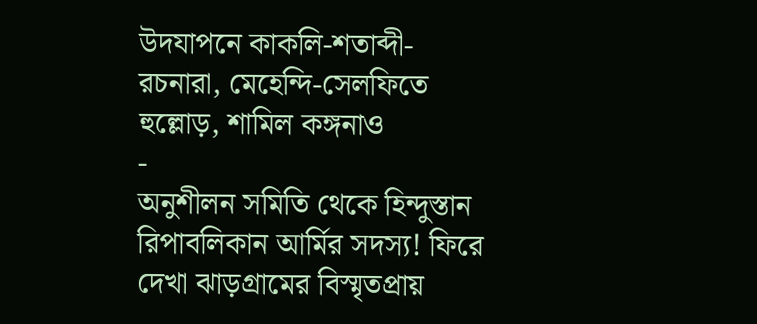উদযাপনে কাকলি-শতাব্দী-রচনারা, মেহেন্দি-সেলফিতে হুল্লোড়, শামিল কঙ্গনাও
-
অনুশীলন সমিতি থেকে হিন্দুস্তান রিপাবলিকান আর্মির সদস্য! ফিরে দেখা ঝাড়গ্রামের বিস্মৃতপ্রায়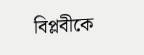বিপ্লবীকে